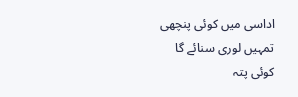اداسی میں کوئی پنچھی
تمہیں لوری سنائے گا
کوئی پتہ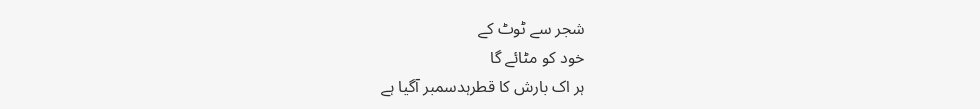شجر سے ٹوٹ کے
خود کو مٹائے گا
ہر اک بارش کا قطرہدسمبر آگیا ہے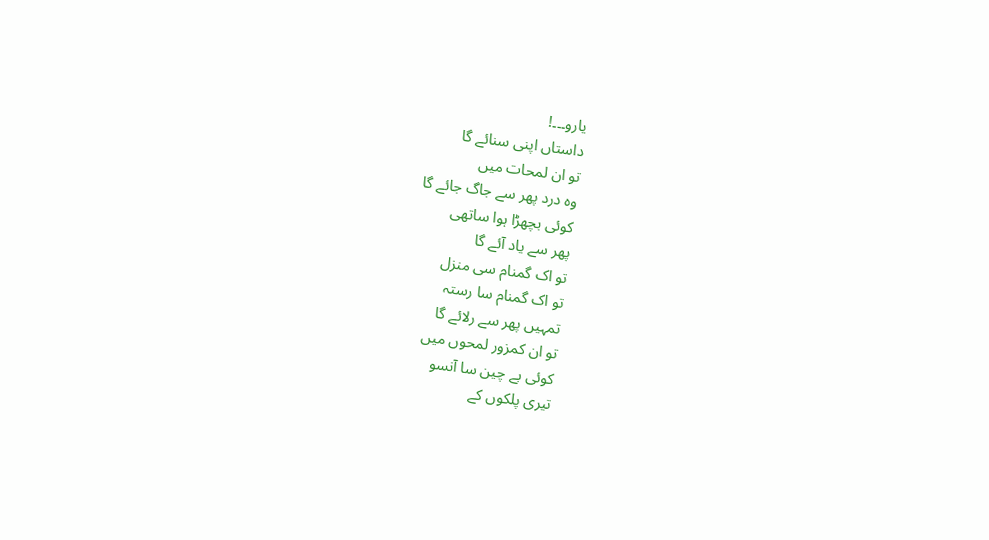یارو۔۔۔!
داستاں اپنی سنائے گا
تو ان لمحات میں
وہ درد پھر سے جاگ جائے گا
کوئی بچھڑا ہوا ساتھی
پھر سے یاد آئے گا
تو اک گمنام سی منزل
تو اک گمنام سا رستہ
تمہیں پھر سے رلائے گا
تو ان کمزور لمحوں میں
کوئی بے چین سا آنسو
تیری پلکوں کے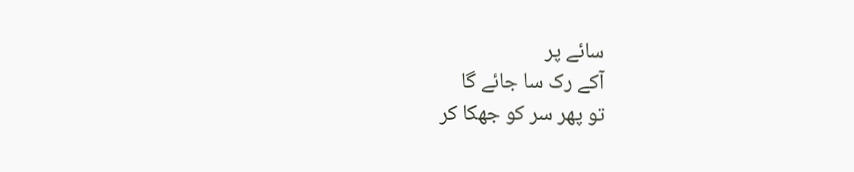سائے پر
آکے رک سا جائے گا
تو پھر سر کو جھکا کر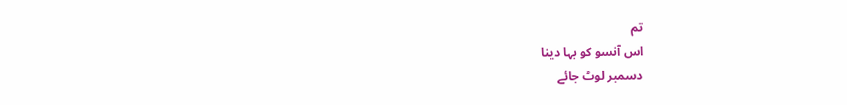تم
اس آنسو کو بہا دینا
دسمبر لوٹ جائے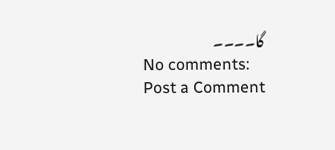گا۔۔۔۔
No comments:
Post a Comment